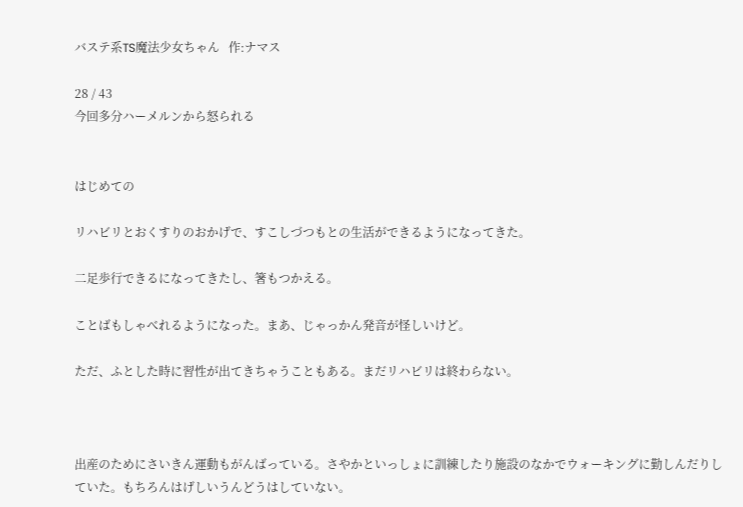バステ系TS魔法少女ちゃん   作:ナマス

28 / 43
今回多分ハーメルンから怒られる


はじめての

リハビリとおくすりのおかげで、すこしづつもとの生活ができるようになってきた。

二足歩行できるになってきたし、箸もつかえる。

ことばもしゃべれるようになった。まあ、じゃっかん発音が怪しいけど。

ただ、ふとした時に習性が出てきちゃうこともある。まだリハビリは終わらない。



出産のためにさいきん運動もがんばっている。さやかといっしょに訓練したり施設のなかでウォーキングに勤しんだりしていた。もちろんはげしいうんどうはしていない。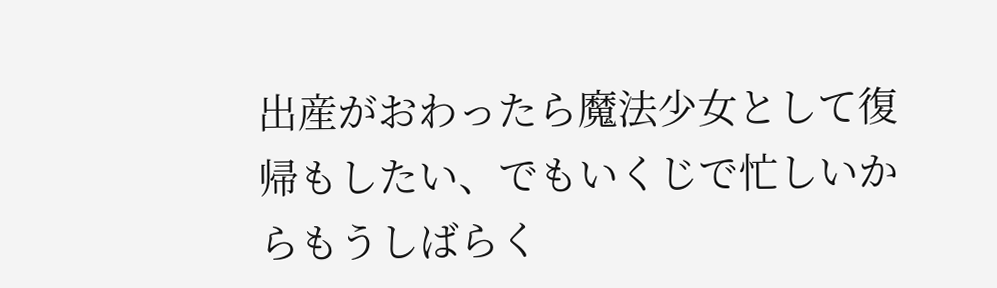出産がおわったら魔法少女として復帰もしたい、でもいくじで忙しいからもうしばらく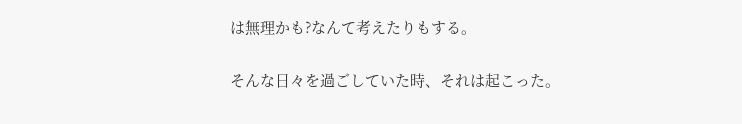は無理かも?なんて考えたりもする。

そんな日々を過ごしていた時、それは起こった。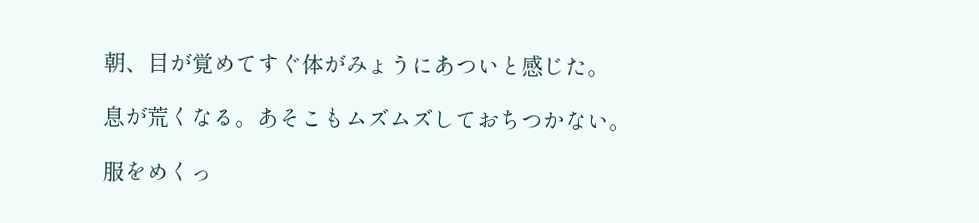朝、目が覚めてすぐ体がみょうにあついと感じた。

息が荒くなる。あそこもムズムズしておちつかない。

服をめくっ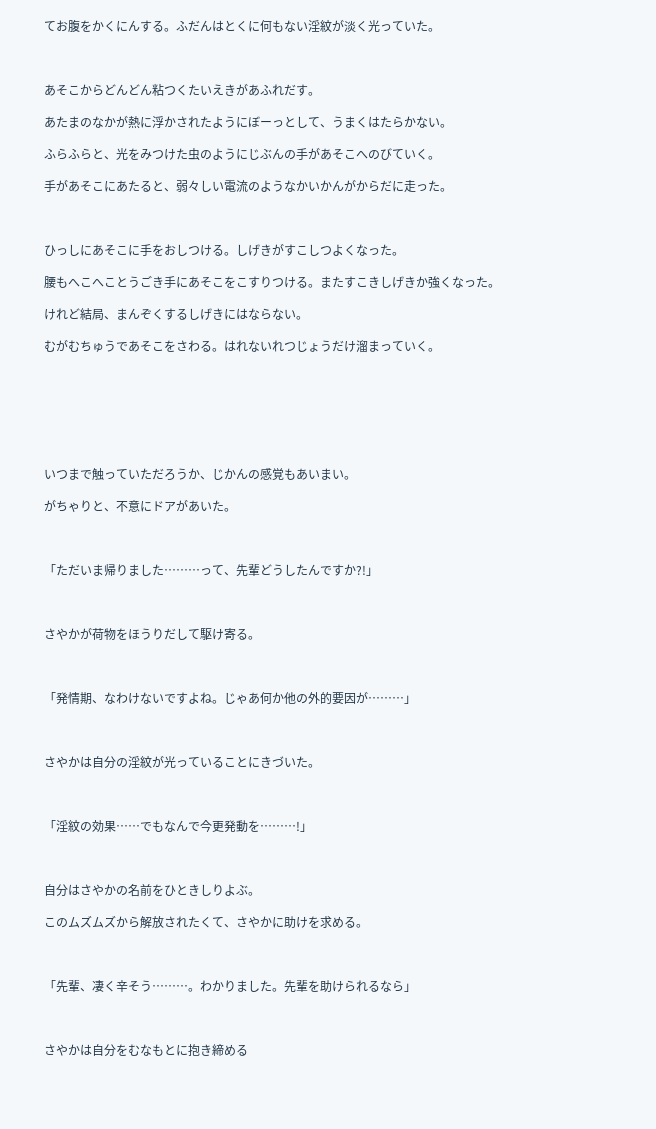てお腹をかくにんする。ふだんはとくに何もない淫紋が淡く光っていた。



あそこからどんどん粘つくたいえきがあふれだす。

あたまのなかが熱に浮かされたようにぼーっとして、うまくはたらかない。

ふらふらと、光をみつけた虫のようにじぶんの手があそこへのびていく。

手があそこにあたると、弱々しい電流のようなかいかんがからだに走った。



ひっしにあそこに手をおしつける。しげきがすこしつよくなった。

腰もへこへことうごき手にあそこをこすりつける。またすこきしげきか強くなった。

けれど結局、まんぞくするしげきにはならない。

むがむちゅうであそこをさわる。はれないれつじょうだけ溜まっていく。







いつまで触っていただろうか、じかんの感覚もあいまい。

がちゃりと、不意にドアがあいた。



「ただいま帰りました………って、先輩どうしたんですか?!」



さやかが荷物をほうりだして駆け寄る。



「発情期、なわけないですよね。じゃあ何か他の外的要因が………」



さやかは自分の淫紋が光っていることにきづいた。



「淫紋の効果……でもなんで今更発動を………!」



自分はさやかの名前をひときしりよぶ。

このムズムズから解放されたくて、さやかに助けを求める。



「先輩、凄く辛そう………。わかりました。先輩を助けられるなら」



さやかは自分をむなもとに抱き締める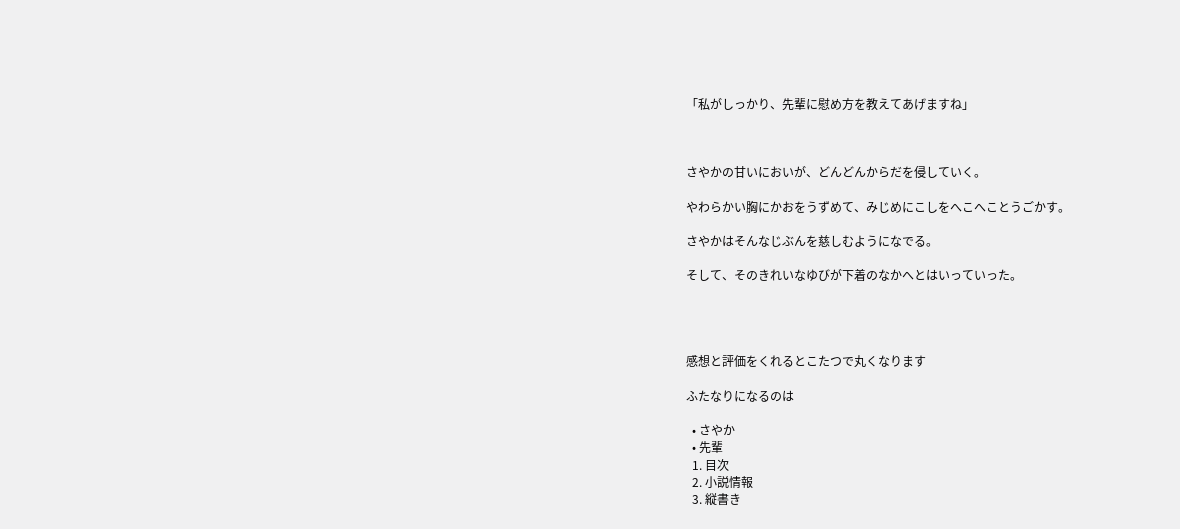「私がしっかり、先輩に慰め方を教えてあげますね」



さやかの甘いにおいが、どんどんからだを侵していく。

やわらかい胸にかおをうずめて、みじめにこしをへこへことうごかす。

さやかはそんなじぶんを慈しむようになでる。

そして、そのきれいなゆびが下着のなかへとはいっていった。




感想と評価をくれるとこたつで丸くなります

ふたなりになるのは

  • さやか
  • 先輩
  1. 目次
  2. 小説情報
  3. 縦書き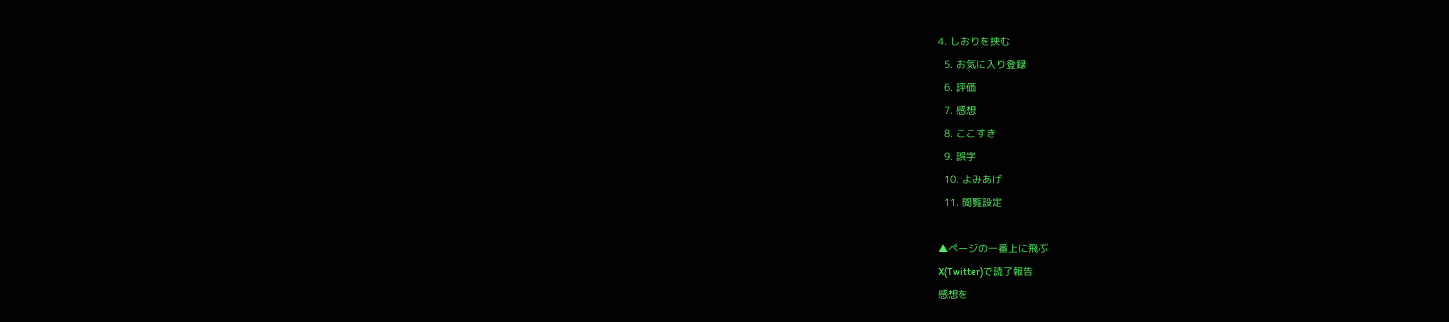4. しおりを挟む
  5. お気に入り登録
  6. 評価
  7. 感想
  8. ここすき
  9. 誤字
  10. よみあげ
  11. 閲覧設定

▲ページの一番上に飛ぶ
X(Twitter)で読了報告
感想を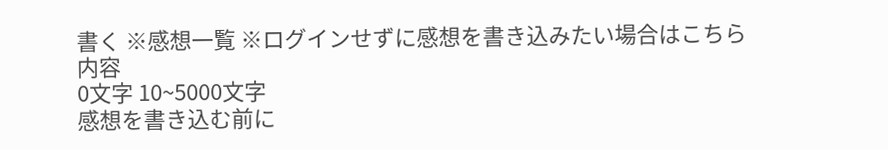書く ※感想一覧 ※ログインせずに感想を書き込みたい場合はこちら
内容
0文字 10~5000文字
感想を書き込む前に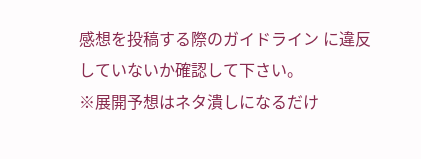感想を投稿する際のガイドライン に違反していないか確認して下さい。
※展開予想はネタ潰しになるだけ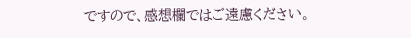ですので、感想欄ではご遠慮ください。